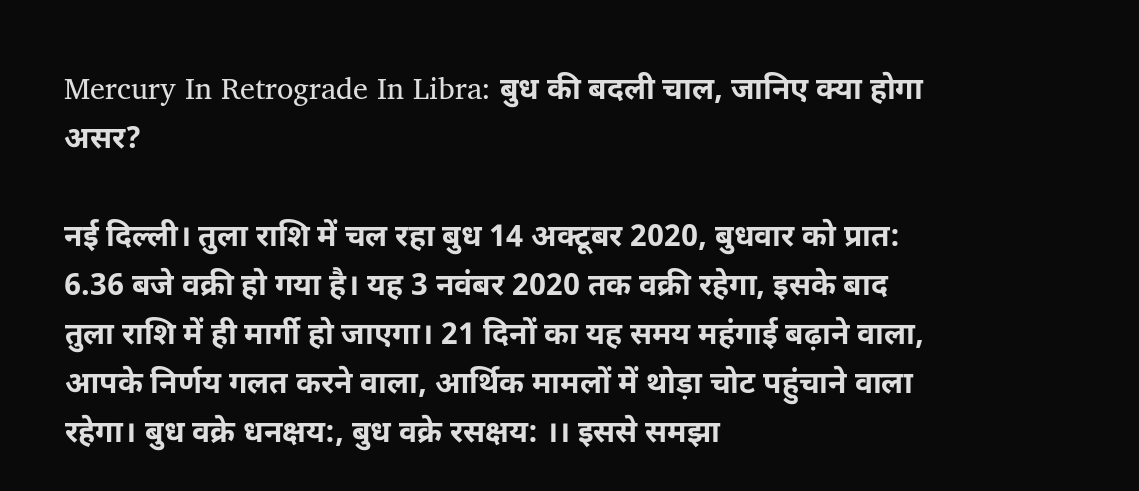Mercury In Retrograde In Libra: बुध की बदली चाल, जानिए क्या होगा असर?

नई दिल्ली। तुला राशि में चल रहा बुध 14 अक्टूबर 2020, बुधवार को प्रात: 6.36 बजे वक्री हो गया है। यह 3 नवंबर 2020 तक वक्री रहेगा, इसके बाद तुला राशि में ही मार्गी हो जाएगा। 21 दिनों का यह समय महंगाई बढ़ाने वाला, आपके निर्णय गलत करने वाला, आर्थिक मामलों में थोड़ा चोट पहुंचाने वाला रहेगा। बुध वक्रे धनक्षय:, बुध वक्रे रसक्षय: ।। इससे समझा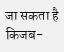जा सकता है किजब-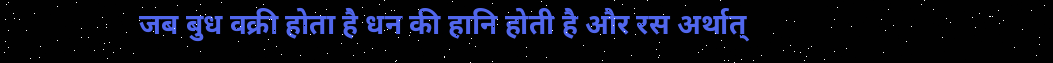जब बुध वक्री होता है धन की हानि होती है और रस अर्थात्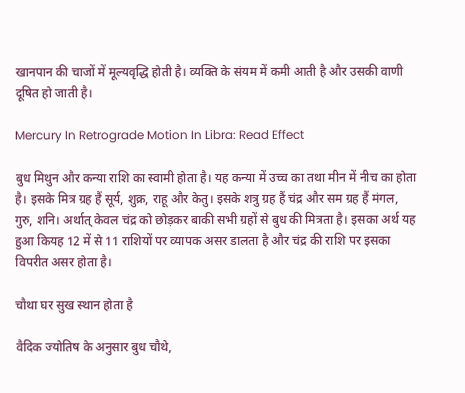खानपान की चाजों में मूल्यवृद्धि होती है। व्यक्ति के संयम में कमी आती है और उसकी वाणी दूषित हो जाती है।

Mercury In Retrograde Motion In Libra: Read Effect

बुध मिथुन और कन्या राशि का स्वामी होता है। यह कन्या में उच्च का तथा मीन में नीच का होता है। इसके मित्र ग्रह हैं सूर्य, शुक्र, राहू और केतु। इसके शत्रु ग्रह हैं चंद्र और सम ग्रह हैं मंगल, गुरु, शनि। अर्थात् केवल चंद्र को छोड़कर बाकी सभी ग्रहों से बुध की मित्रता है। इसका अर्थ यह हुआ कियह 12 में से 11 राशियों पर व्यापक असर डालता है और चंद्र की राशि पर इसका विपरीत असर होता है।

चौथा घर सुख स्थान होता है

वैदिक ज्योतिष के अनुसार बुध चौथे,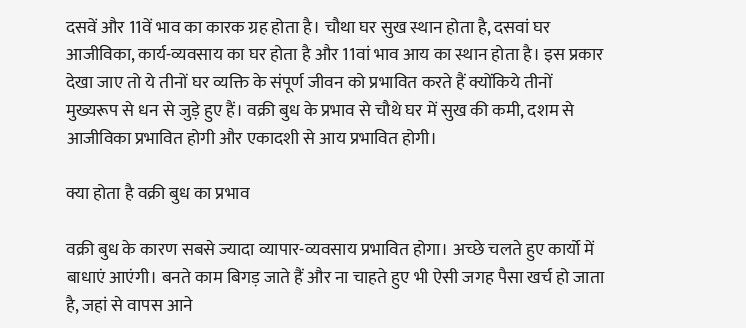दसवें और 11वें भाव का कारक ग्रह होता है। चौथा घर सुख स्थान होता है, दसवां घर आजीविका, कार्य-व्यवसाय का घर होता है और 11वां भाव आय का स्थान होता है। इस प्रकार देखा जाए तो ये तीनों घर व्यक्ति के संपूर्ण जीवन को प्रभावित करते हैं क्योंकिये तीनों मुख्यरूप से धन से जुड़े हुए हैं। वक्री बुध के प्रभाव से चौथे घर में सुख की कमी, दशम से आजीविका प्रभावित होगी और एकादशी से आय प्रभावित होगी।

क्या होता है वक्री बुध का प्रभाव

वक्री बुध के कारण सबसे ज्यादा व्यापार-व्यवसाय प्रभावित होगा। अच्छे चलते हुए कार्यो में बाधाएं आएंगी। बनते काम बिगड़ जाते हैं और ना चाहते हुए भी ऐसी जगह पैसा खर्च हो जाता है, जहां से वापस आने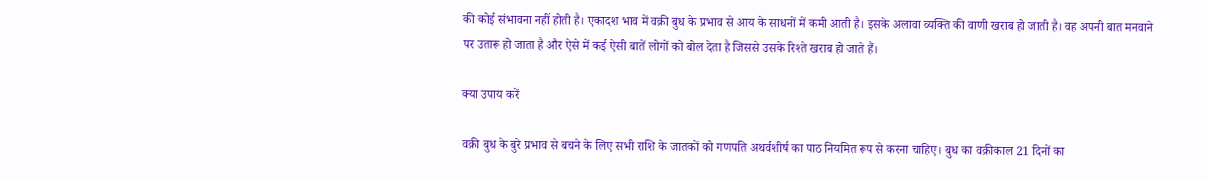की कोई संभावना नहीं होती है। एकादश भाव में वक्री बुध के प्रभाव से आय के साधनों में कमी आती है। इसके अलावा व्यक्ति की वाणी खराब हो जाती है। वह अपनी बात मनवाने पर उतारू हो जाता है और ऐसे में कई ऐसी बातें लोगों को बोल देता है जिससे उसके रिश्ते खराब हो जाते हैं।

क्या उपाय करें

वक्री बुध के बुरे प्रभाव से बचने के लिए सभी राशि के जातकों को गणपति अथर्वशीर्ष का पाठ नियमित रूप से करना चाहिए। बुध का वक्रीकाल 21 दिनों का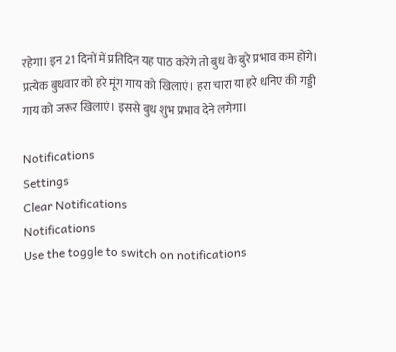रहेगा। इन 21 दिनों में प्रतिदिन यह पाठ करेंगे तो बुध के बुरे प्रभाव कम होंगे। प्रत्येक बुधवार को हरे मूंग गाय को खिलाएं। हरा चारा या हरे धनिए की गड्डी गाय को जरूर खिलाएं। इससे बुध शुभ प्रभाव देने लगेगा।

Notifications
Settings
Clear Notifications
Notifications
Use the toggle to switch on notifications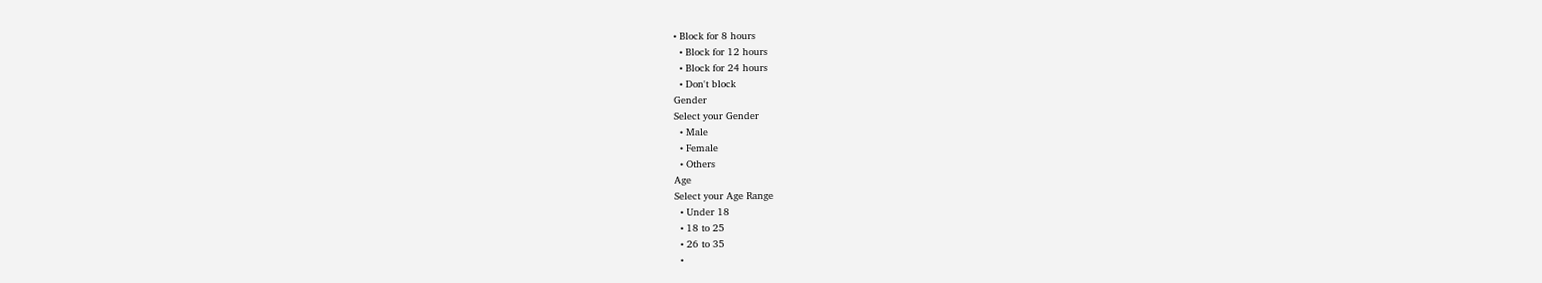• Block for 8 hours
  • Block for 12 hours
  • Block for 24 hours
  • Don't block
Gender
Select your Gender
  • Male
  • Female
  • Others
Age
Select your Age Range
  • Under 18
  • 18 to 25
  • 26 to 35
  •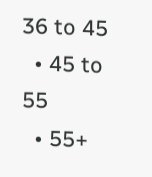36 to 45
  • 45 to 55
  • 55+